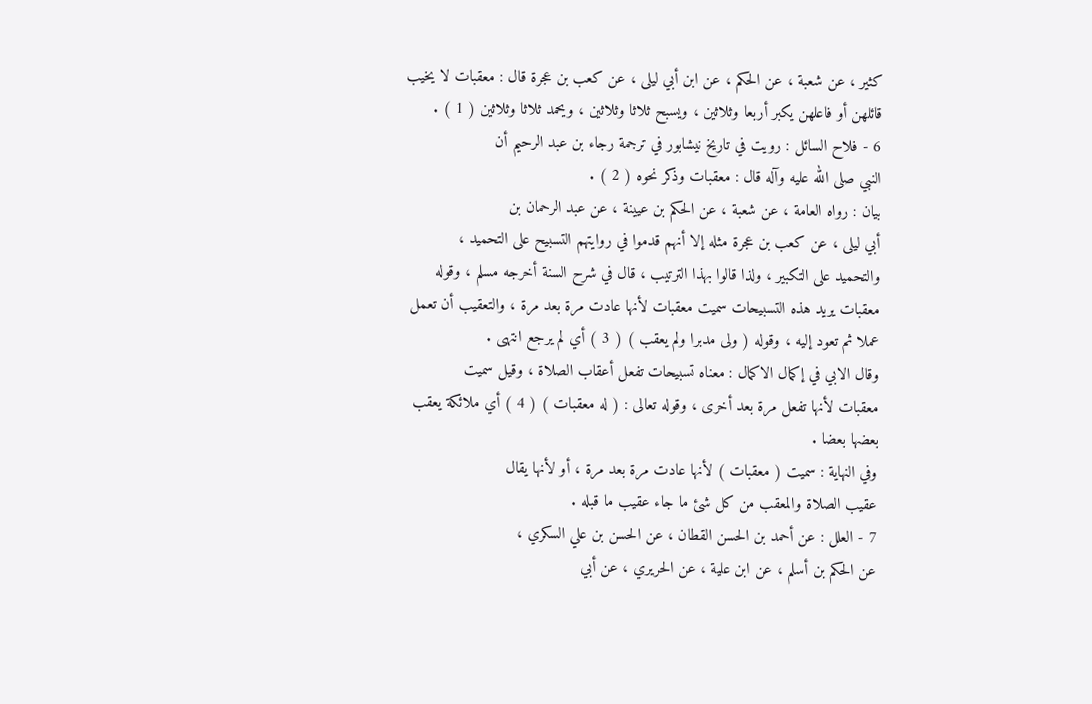كثير ، عن شعبة ، عن الحكم ، عن ابن أبي ليلى ، عن كعب بن عجرة قال : معقبات لا يخيب
قائلهن أو فاعلهن يكبر أربعا وثلاثين ، ويسبح ثلاثا وثلاثين ، ويحمد ثلاثا وثلاثين ( 1 ) .
6 - فلاح السائل : رويت في تاريخ نيشابور في ترجمة رجاء بن عبد الرحيم أن
النبي صلى الله عليه وآله قال : معقبات وذكر نحوه ( 2 ) .
بيان : رواه العامة ، عن شعبة ، عن الحكم بن عيينة ، عن عبد الرحمان بن
أبي ليلى ، عن كعب بن عجرة مثله إلا أنهم قدموا في روايتهم التسبيح على التحميد ،
والتحميد على التكبير ، ولذا قالوا بهذا الترتيب ، قال في شرح السنة أخرجه مسلم ، وقوله
معقبات يريد هذه التسبيحات سميت معقبات لأنها عادت مرة بعد مرة ، والتعقيب أن تعمل
عملا ثم تعود إليه ، وقوله ( ولى مدبرا ولم يعقب ) ( 3 ) أي لم يرجع انتهى .
وقال الابي في إكمال الاكمال : معناه تسبيحات تفعل أعقاب الصلاة ، وقيل سميت
معقبات لأنها تفعل مرة بعد أخرى ، وقوله تعالى : ( له معقبات ) ( 4 ) أي ملائكة يعقب
بعضها بعضا .
وفي النهاية : سميت ( معقبات ) لأنها عادت مرة بعد مرة ، أو لأنها يقال
عقيب الصلاة والمعقب من كل شئ ما جاء عقيب ما قبله .
7 - العلل : عن أحمد بن الحسن القطان ، عن الحسن بن علي السكري ،
عن الحكم بن أسلم ، عن ابن علية ، عن الحريري ، عن أبي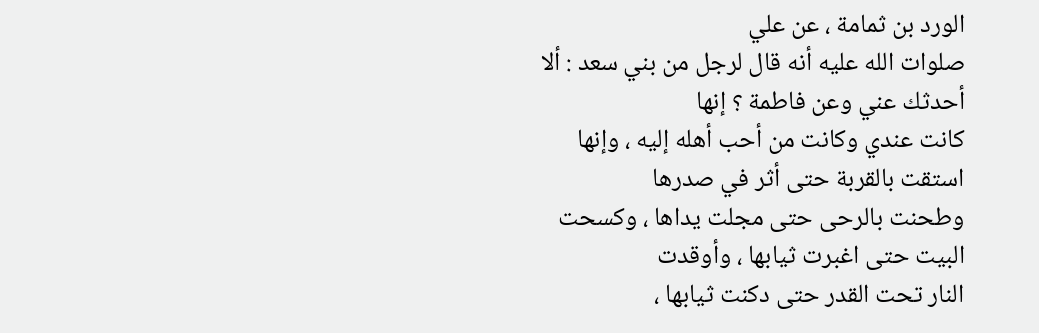الورد بن ثمامة ، عن علي
صلوات الله عليه أنه قال لرجل من بني سعد : ألا أحدثك عني وعن فاطمة ؟ إنها
كانت عندي وكانت من أحب أهله إليه ، وإنها استقت بالقربة حتى أثر في صدرها
وطحنت بالرحى حتى مجلت يداها ، وكسحت البيت حتى اغبرت ثيابها ، وأوقدت
النار تحت القدر حتى دكنت ثيابها ،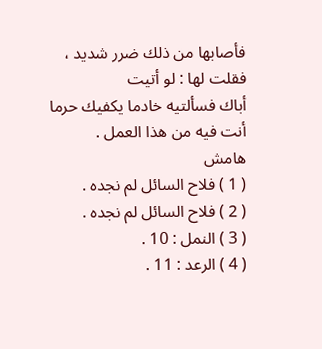فأصابها من ذلك ضرر شديد ، فقلت لها : لو أتيت
أباك فسألتيه خادما يكفيك حرما أنت فيه من هذا العمل .
هامش
( 1 ) فلاح السائل لم نجده .
( 2 ) فلاح السائل لم نجده .
( 3 ) النمل : 10 .
( 4 ) الرعد : 11 .